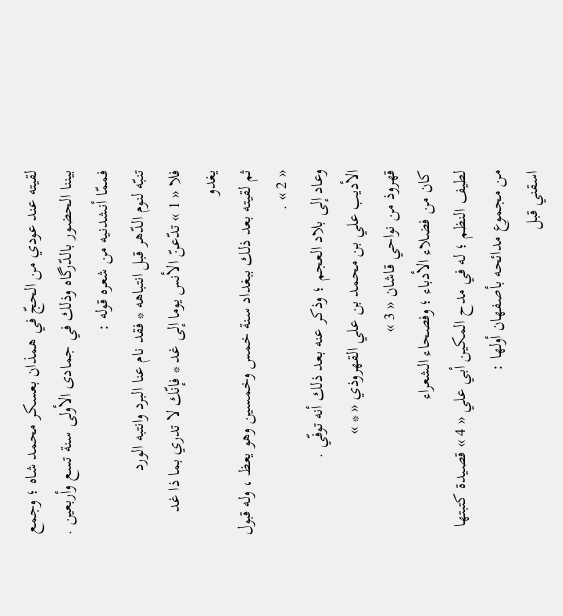لقيته عند عودي من الحجّ في همذان بعسكر محمد شاه ؛ وجمع بيننا الحضور بالدّرگاه وذلك في جمادى الأولى سنة تسع وأربعين . فممّا أنشدنيه من شعره قوله :
تنبّه لنوم الدّهر قبل انتباهه * فقد نام عنا البرد وانتبه الورد
فلا « 1 » تدّعنّ الأنس يوما إلى غد * فإنّك لا تدري بما ذا غد يغدو
ثم لقيته بعد ذلك ببغداد سنة خمس وخمسين وهو يعظ ، وله قبول « 2 » .
وعاد إلى بلاد العجم ؛ وذكر عنه بعد ذلك أنه توفّي .
الأديب علي بن محمد بن علي القهروذي « * »
قهروذ من نواحي قاشان « 3 »
كان من فضلاء الأدباء ؛ وفصحاء الشعراء
لطيف النظم ؛ له في مدح المكين أبي علي « 4 » قصيدة كتبتها من مجموع مدائحه بأصفهان أولها :
اسقني قبل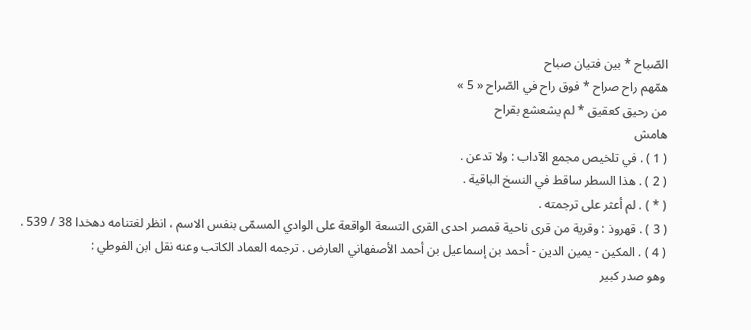الصّباح * بين فتيان صباح
همّهم راح صراح * فوق راح في الصّراح « 5 »
من رحيق كعقيق * لم يشعشع بقراح
هامش
( 1 ) . في تلخيص مجمع الآداب : ولا تدعن .
( 2 ) . هذا السطر ساقط في النسخ الباقية .
( * ) . لم أعثر على ترجمته .
( 3 ) . قهروذ : وقرية من قرى ناحية قمصر احدى القرى التسعة الواقعة على الوادي المسمّى بنفس الاسم ، انظر لغتنامه دهخدا 38 / 539 .
( 4 ) . المكين - يمين الدين - أحمد بن إسماعيل بن أحمد الأصفهاني العارض . ترجمه العماد الكاتب وعنه نقل ابن الفوطي :
وهو صدر كبير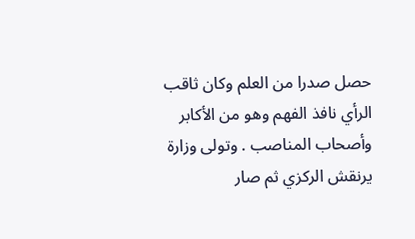حصل صدرا من العلم وكان ثاقب الرأي نافذ الفهم وهو من الأكابر وأصحاب المناصب . وتولى وزارة يرنقش الركزي ثم صار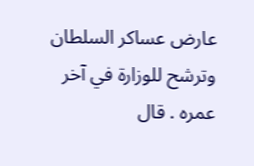عارض عساكر السلطان وترشح للوزارة في آخر عمره . قال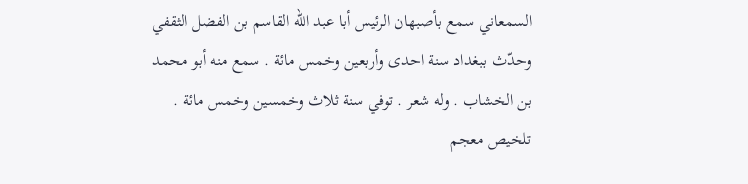السمعاني سمع بأصبهان الرئيس أبا عبد اللّه القاسم بن الفضل الثقفي وحدّث ببغداد سنة احدى وأربعين وخمس مائة . سمع منه أبو محمد بن الخشاب . وله شعر . توفي سنة ثلاث وخمسين وخمس مائة . تلخيص معجم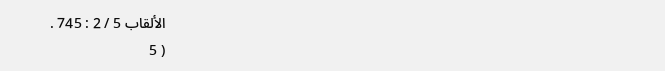الألقاب 5 / 2 : 745 .
( 5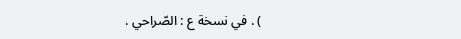) . في نسخة ع : الصّراحي .